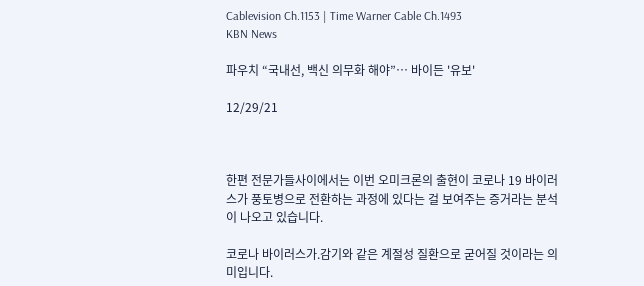Cablevision Ch.1153 | Time Warner Cable Ch.1493
KBN News

파우치 “국내선, 백신 의무화 해야”… 바이든 '유보'

12/29/21



한편 전문가들사이에서는 이번 오미크론의 출현이 코로나 19 바이러스가 풍토병으로 전환하는 과정에 있다는 걸 보여주는 증거라는 분석이 나오고 있습니다.

코로나 바이러스가.감기와 같은 계절성 질환으로 굳어질 것이라는 의미입니다.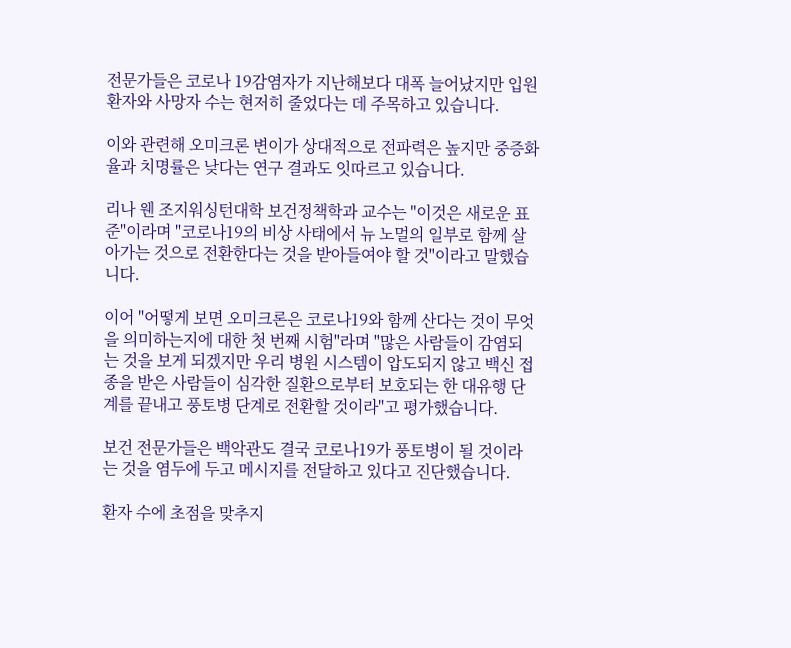전문가들은 코로나 19감염자가 지난해보다 대폭 늘어났지만 입원환자와 사망자 수는 현저히 줄었다는 데 주목하고 있습니다.

이와 관련해 오미크론 변이가 상대적으로 전파력은 높지만 중증화율과 치명률은 낮다는 연구 결과도 잇따르고 있습니다.

리나 웬 조지워싱턴대학 보건정책학과 교수는 "이것은 새로운 표준"이라며 "코로나19의 비상 사태에서 뉴 노멀의 일부로 함께 살아가는 것으로 전환한다는 것을 받아들여야 할 것"이라고 말했습니다.

이어 "어떻게 보면 오미크론은 코로나19와 함께 산다는 것이 무엇을 의미하는지에 대한 첫 번째 시험"라며 "많은 사람들이 감염되는 것을 보게 되겠지만 우리 병원 시스템이 압도되지 않고 백신 접종을 받은 사람들이 심각한 질환으로부터 보호되는 한 대유행 단계를 끝내고 풍토병 단계로 전환할 것이라"고 평가했습니다.

보건 전문가들은 백악관도 결국 코로나19가 풍토병이 될 것이라는 것을 염두에 두고 메시지를 전달하고 있다고 진단했습니다.

환자 수에 초점을 맞추지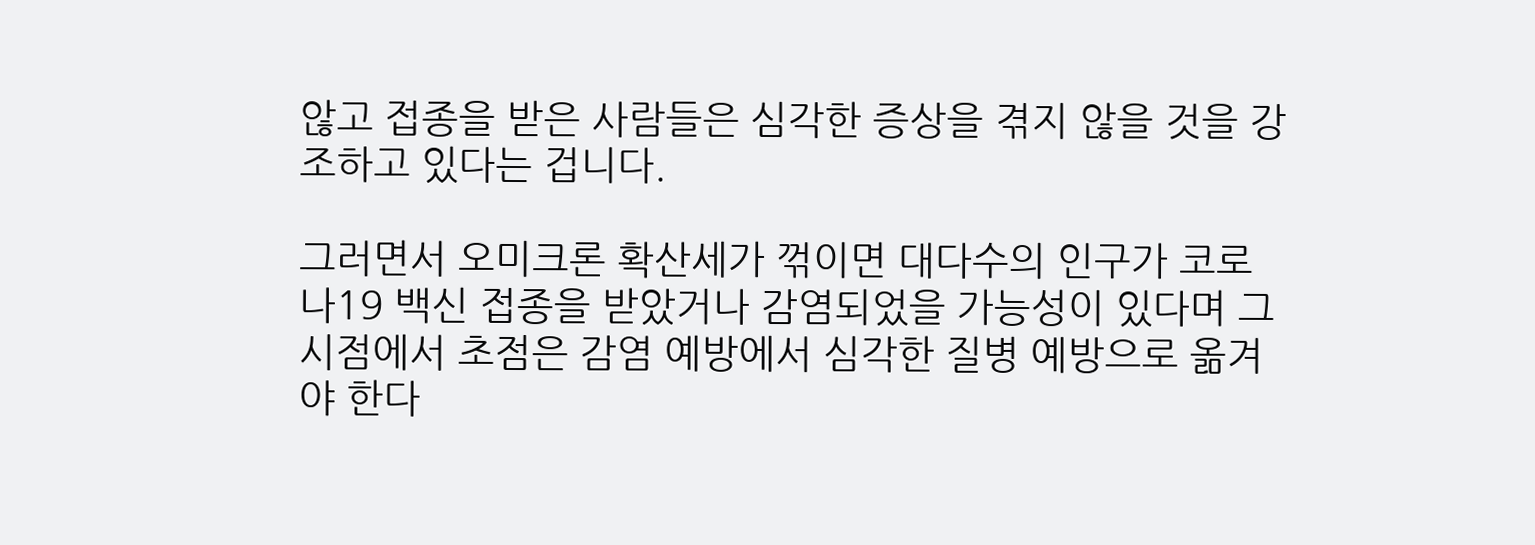않고 접종을 받은 사람들은 심각한 증상을 겪지 않을 것을 강조하고 있다는 겁니다.

그러면서 오미크론 확산세가 꺾이면 대다수의 인구가 코로나19 백신 접종을 받았거나 감염되었을 가능성이 있다며 그 시점에서 초점은 감염 예방에서 심각한 질병 예방으로 옮겨야 한다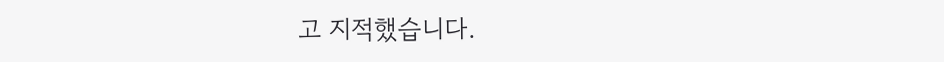고 지적했습니다.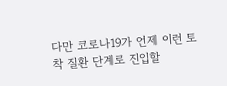다만 코로나19가 언제 이런 토착 질환 단계로 진입할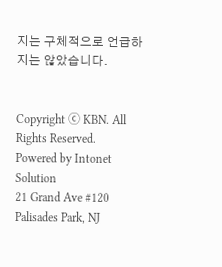지는 구체적으로 언급하지는 않았습니다.


Copyright ⓒ KBN. All Rights Reserved.
Powered by Intonet Solution
21 Grand Ave #120
Palisades Park, NJ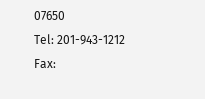07650
Tel: 201-943-1212
Fax: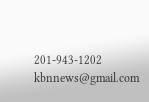201-943-1202
kbnnews@gmail.com